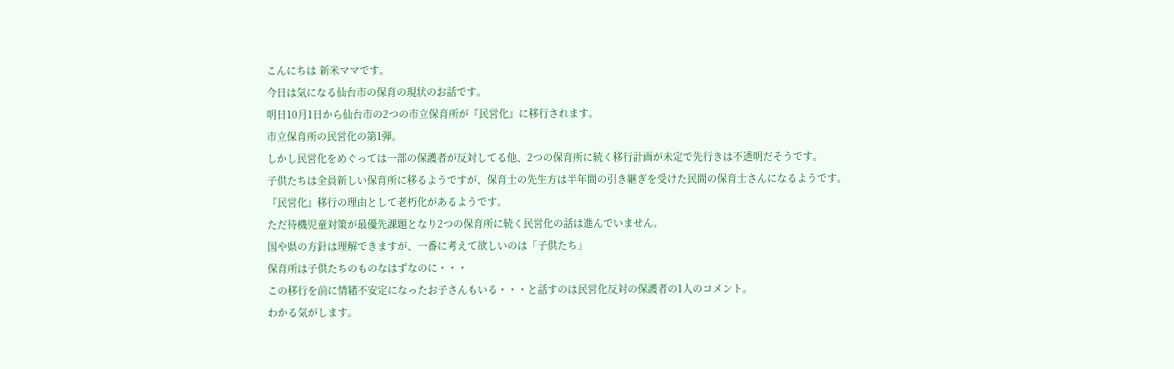こんにちは 新米ママです。
今日は気になる仙台市の保育の現状のお話です。
明日10月1日から仙台市の2つの市立保育所が『民営化』に移行されます。
市立保育所の民営化の第1弾。
しかし民営化をめぐっては一部の保護者が反対してる他、2つの保育所に続く移行計画が未定で先行きは不透明だそうです。
子供たちは全員新しい保育所に移るようですが、保育士の先生方は半年間の引き継ぎを受けた民間の保育士さんになるようです。
『民営化』移行の理由として老朽化があるようです。
ただ待機児童対策が最優先課題となり2つの保育所に続く民営化の話は進んでいません。
国や県の方針は理解できますが、一番に考えて欲しいのは「子供たち」
保育所は子供たちのものなはずなのに・・・
この移行を前に情緒不安定になったお子さんもいる・・・と話すのは民営化反対の保護者の1人のコメント。
わかる気がします。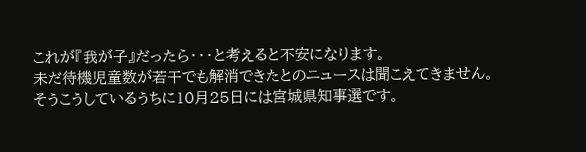これが『我が子』だったら・・・と考えると不安になります。
未だ待機児童数が若干でも解消できたとのニュースは聞こえてきません。
そうこうしているうちに10月25日には宮城県知事選です。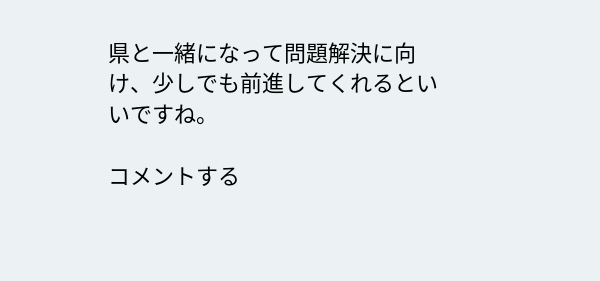県と一緒になって問題解決に向け、少しでも前進してくれるといいですね。

コメントする